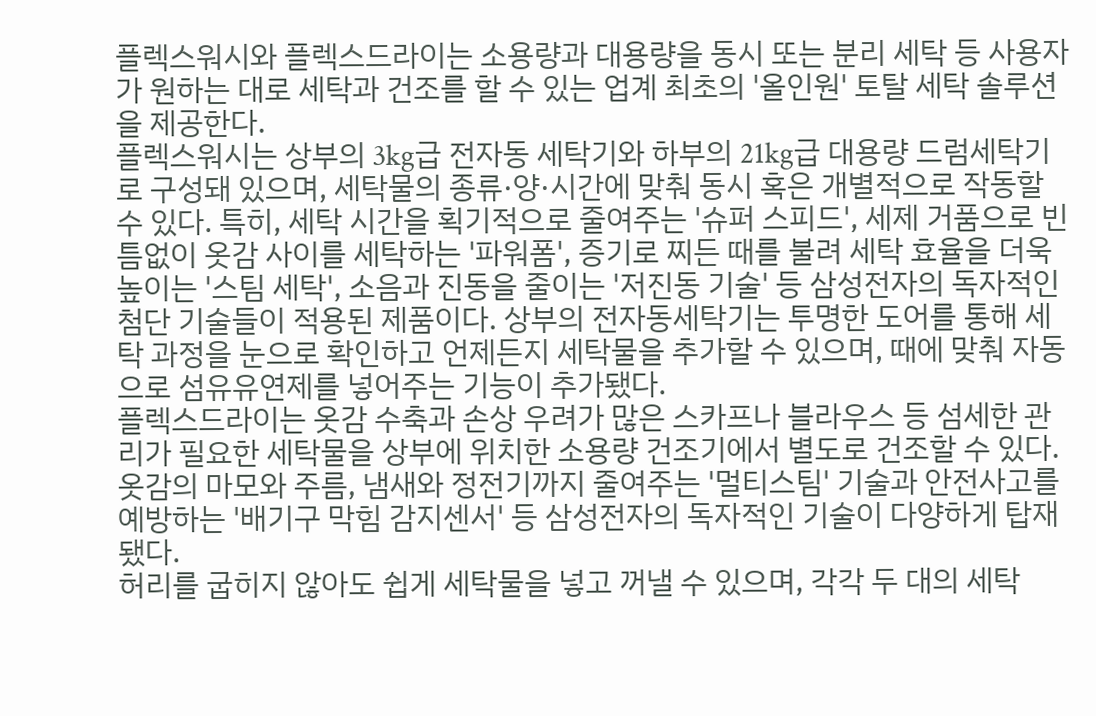플렉스워시와 플렉스드라이는 소용량과 대용량을 동시 또는 분리 세탁 등 사용자가 원하는 대로 세탁과 건조를 할 수 있는 업계 최초의 '올인원' 토탈 세탁 솔루션을 제공한다.
플렉스워시는 상부의 3kg급 전자동 세탁기와 하부의 21kg급 대용량 드럼세탁기로 구성돼 있으며, 세탁물의 종류·양·시간에 맞춰 동시 혹은 개별적으로 작동할 수 있다. 특히, 세탁 시간을 획기적으로 줄여주는 '슈퍼 스피드', 세제 거품으로 빈틈없이 옷감 사이를 세탁하는 '파워폼', 증기로 찌든 때를 불려 세탁 효율을 더욱 높이는 '스팀 세탁', 소음과 진동을 줄이는 '저진동 기술' 등 삼성전자의 독자적인 첨단 기술들이 적용된 제품이다. 상부의 전자동세탁기는 투명한 도어를 통해 세탁 과정을 눈으로 확인하고 언제든지 세탁물을 추가할 수 있으며, 때에 맞춰 자동으로 섬유유연제를 넣어주는 기능이 추가됐다.
플렉스드라이는 옷감 수축과 손상 우려가 많은 스카프나 블라우스 등 섬세한 관리가 필요한 세탁물을 상부에 위치한 소용량 건조기에서 별도로 건조할 수 있다. 옷감의 마모와 주름, 냄새와 정전기까지 줄여주는 '멀티스팀' 기술과 안전사고를 예방하는 '배기구 막힘 감지센서' 등 삼성전자의 독자적인 기술이 다양하게 탑재됐다.
허리를 굽히지 않아도 쉽게 세탁물을 넣고 꺼낼 수 있으며, 각각 두 대의 세탁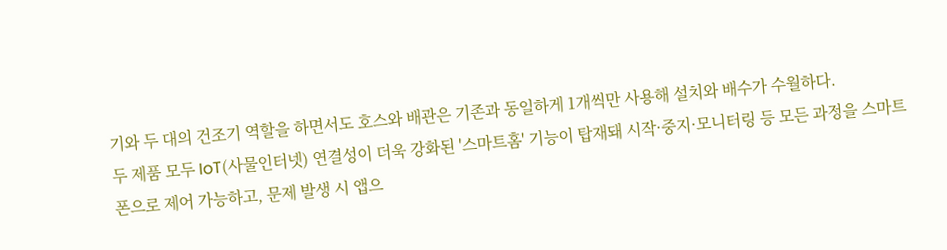기와 두 대의 건조기 역할을 하면서도 호스와 배관은 기존과 동일하게 1개씩만 사용해 설치와 배수가 수월하다.
두 제품 모두 IoT(사물인터넷) 연결성이 더욱 강화된 '스마트홈' 기능이 탑재돼 시작·중지·모니터링 등 모든 과정을 스마트폰으로 제어 가능하고, 문제 발생 시 앱으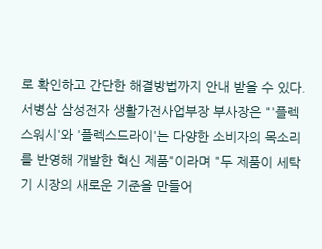로 확인하고 간단한 해결방법까지 안내 받을 수 있다.
서병삼 삼성전자 생활가전사업부장 부사장은 "'플렉스워시'와 '플렉스드라이'는 다양한 소비자의 목소리를 반영해 개발한 혁신 제품"이라며 "두 제품이 세탁기 시장의 새로운 기준을 만들어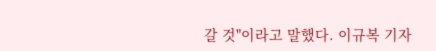갈 것"이라고 말했다. 이규복 기자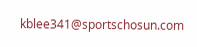kblee341@sportschosun.com